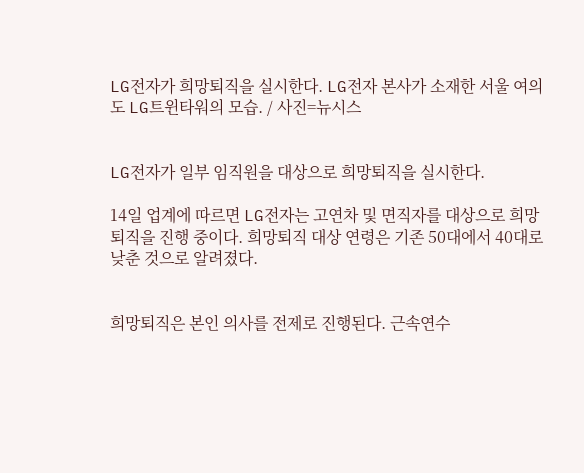LG전자가 희망퇴직을 실시한다. LG전자 본사가 소재한 서울 여의도 LG트윈타워의 모습. / 사진=뉴시스


LG전자가 일부 임직원을 대상으로 희망퇴직을 실시한다.

14일 업계에 따르면 LG전자는 고연차 및 면직자를 대상으로 희망퇴직을 진행 중이다. 희망퇴직 대상 연령은 기존 50대에서 40대로 낮춘 것으로 알려졌다.


희망퇴직은 본인 의사를 전제로 진행된다. 근속연수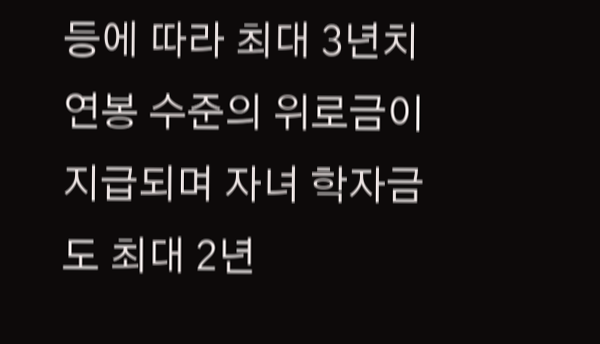등에 따라 최대 3년치 연봉 수준의 위로금이 지급되며 자녀 학자금도 최대 2년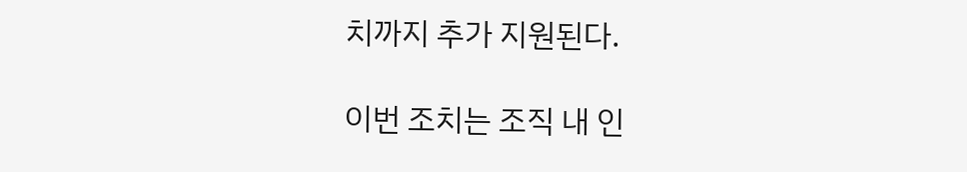치까지 추가 지원된다.

이번 조치는 조직 내 인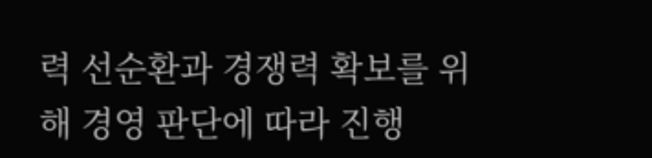력 선순환과 경쟁력 확보를 위해 경영 판단에 따라 진행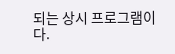되는 상시 프로그램이다.